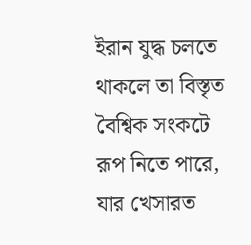ইরান যুদ্ধ চলতে থাকলে তা বিস্তৃত বৈশ্বিক সংকটে রূপ নিতে পারে, যার খেসারত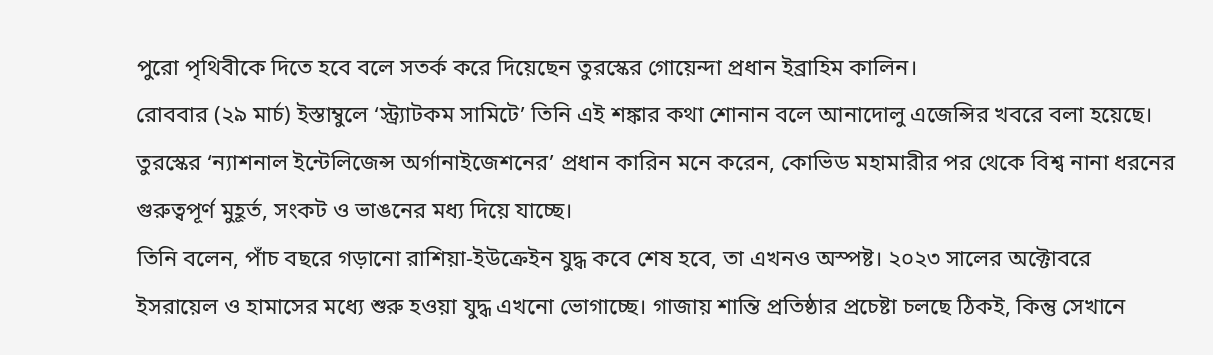পুরো পৃথিবীকে দিতে হবে বলে সতর্ক করে দিয়েছেন তুরস্কের গোয়েন্দা প্রধান ইব্রাহিম কালিন।
রোববার (২৯ মার্চ) ইস্তাম্বুলে ‘স্ট্র্যাটকম সামিটে’ তিনি এই শঙ্কার কথা শোনান বলে আনাদোলু এজেন্সির খবরে বলা হয়েছে।
তুরস্কের ‘ন্যাশনাল ইন্টেলিজেন্স অর্গানাইজেশনের’ প্রধান কারিন মনে করেন, কোভিড মহামারীর পর থেকে বিশ্ব নানা ধরনের গুরুত্বপূর্ণ মুহূর্ত, সংকট ও ভাঙনের মধ্য দিয়ে যাচ্ছে।
তিনি বলেন, পাঁচ বছরে গড়ানো রাশিয়া-ইউক্রেইন যুদ্ধ কবে শেষ হবে, তা এখনও অস্পষ্ট। ২০২৩ সালের অক্টোবরে ইসরায়েল ও হামাসের মধ্যে শুরু হওয়া যুদ্ধ এখনো ভোগাচ্ছে। গাজায় শান্তি প্রতিষ্ঠার প্রচেষ্টা চলছে ঠিকই, কিন্তু সেখানে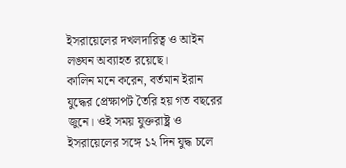ইসরায়েলের দখলদারিত্ব ও আইন লঙ্ঘন অব্যাহত রয়েছে।
কালিন মনে করেন, বর্তমান ইরান যুদ্ধের প্রেক্ষাপট তৈরি হয় গত বছরের জুনে। ওই সময় যুক্তরাষ্ট্র ও ইসরায়েলের সঙ্গে ১২ দিন যুদ্ধ চলে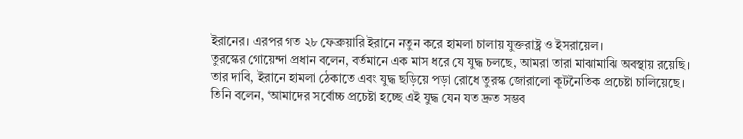ইরানের। এরপর গত ২৮ ফেব্রুয়ারি ইরানে নতুন করে হামলা চালায় যুক্তরাষ্ট্র ও ইসরায়েল।
তুরস্কের গোয়েন্দা প্রধান বলেন, বর্তমানে এক মাস ধরে যে যুদ্ধ চলছে, আমরা তারা মাঝামাঝি অবস্থায় রয়েছি।
তার দাবি, ইরানে হামলা ঠেকাতে এবং যুদ্ধ ছড়িয়ে পড়া রোধে তুরস্ক জোরালো কূটনৈতিক প্রচেষ্টা চালিয়েছে।
তিনি বলেন, ‘আমাদের সর্বোচ্চ প্রচেষ্টা হচ্ছে এই যুদ্ধ যেন যত দ্রুত সম্ভব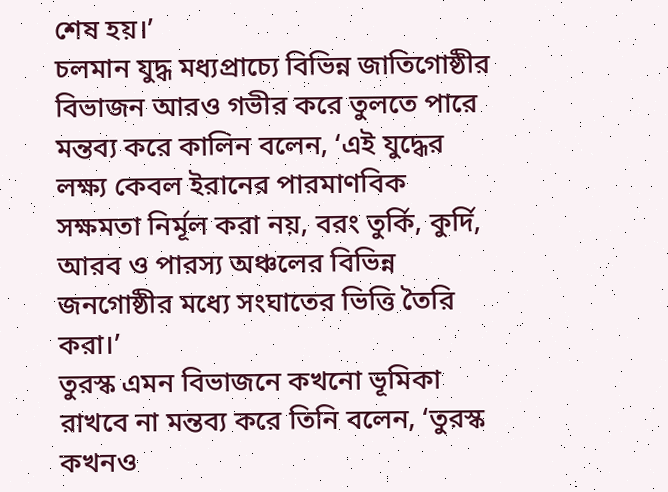শেষ হয়।’
চলমান যুদ্ধ মধ্যপ্রাচ্যে বিভিন্ন জাতিগোষ্ঠীর বিভাজন আরও গভীর করে তুলতে পারে মন্তব্য করে কালিন বলেন, ‘এই যুদ্ধের লক্ষ্য কেবল ইরানের পারমাণবিক সক্ষমতা নির্মূল করা নয়, বরং তুর্কি, কুর্দি, আরব ও পারস্য অঞ্চলের বিভিন্ন জনগোষ্ঠীর মধ্যে সংঘাতের ভিত্তি তৈরি করা।’
তুরস্ক এমন বিভাজনে কখনো ভূমিকা রাখবে না মন্তব্য করে তিনি বলেন, ‘তুরস্ক কখনও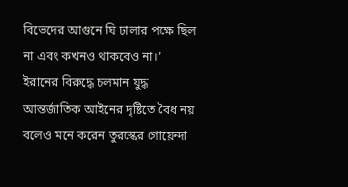বিভেদের আগুনে ঘি ঢালার পক্ষে ছিল না এবং কখনও থাকবেও না।’
ইরানের বিরুদ্ধে চলমান যুদ্ধ আন্তর্জাতিক আইনের দৃষ্টিতে বৈধ নয় বলেও মনে করেন তুরস্কের গোয়েন্দা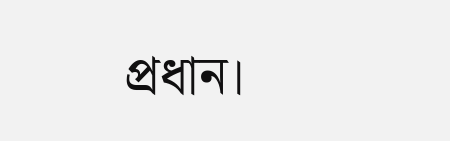প্রধান।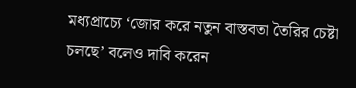মধ্যপ্রাচ্যে ‘জোর করে নতুন বাস্তবতা তৈরির চেষ্টা চলছে’ বলেও দাবি করেন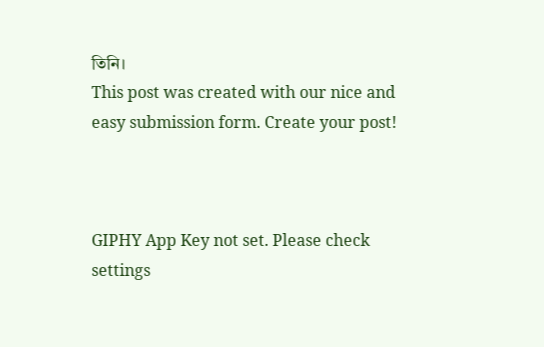তিনি।
This post was created with our nice and easy submission form. Create your post!



GIPHY App Key not set. Please check settings